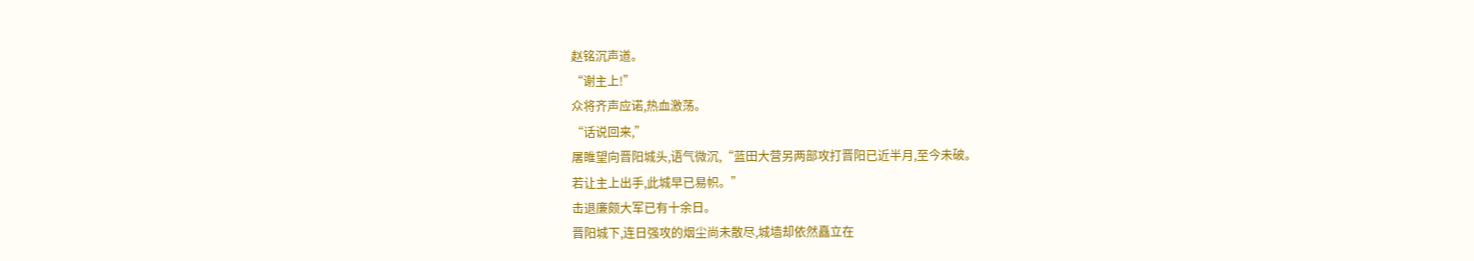赵铭沉声道。
“谢主上!”
众将齐声应诺,热血激荡。
“话说回来,”
屠睢望向晋阳城头,语气微沉,“蓝田大营另两部攻打晋阳已近半月,至今未破。
若让主上出手,此城早已易帜。”
击退廉颇大军已有十余日。
晋阳城下,连日强攻的烟尘尚未散尽,城墙却依然矗立在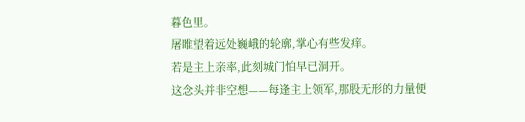暮色里。
屠睢望着远处巍峨的轮廓,掌心有些发痒。
若是主上亲率,此刻城门怕早已洞开。
这念头并非空想——每逢主上领军,那股无形的力量便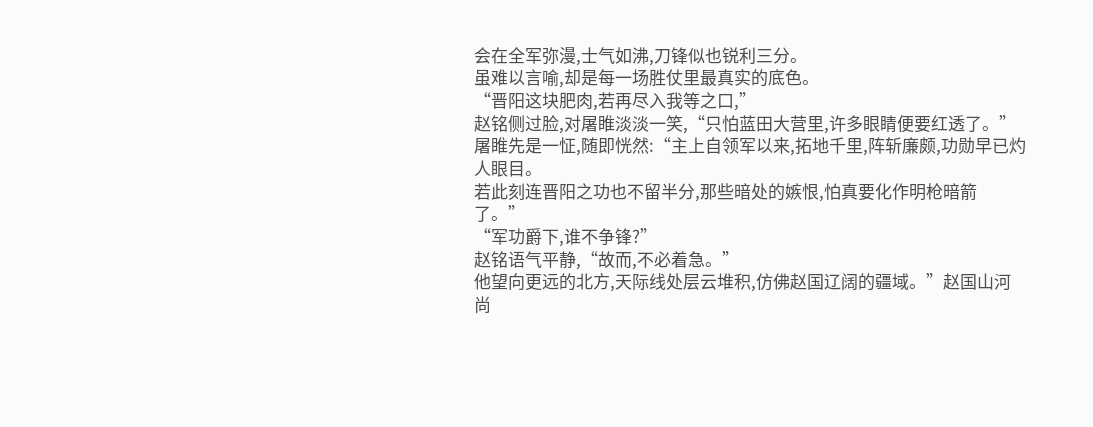会在全军弥漫,士气如沸,刀锋似也锐利三分。
虽难以言喻,却是每一场胜仗里最真实的底色。
“晋阳这块肥肉,若再尽入我等之口,”
赵铭侧过脸,对屠睢淡淡一笑,“只怕蓝田大营里,许多眼睛便要红透了。”
屠睢先是一怔,随即恍然:“主上自领军以来,拓地千里,阵斩廉颇,功勋早已灼人眼目。
若此刻连晋阳之功也不留半分,那些暗处的嫉恨,怕真要化作明枪暗箭了。”
“军功爵下,谁不争锋?”
赵铭语气平静,“故而,不必着急。”
他望向更远的北方,天际线处层云堆积,仿佛赵国辽阔的疆域。”赵国山河尚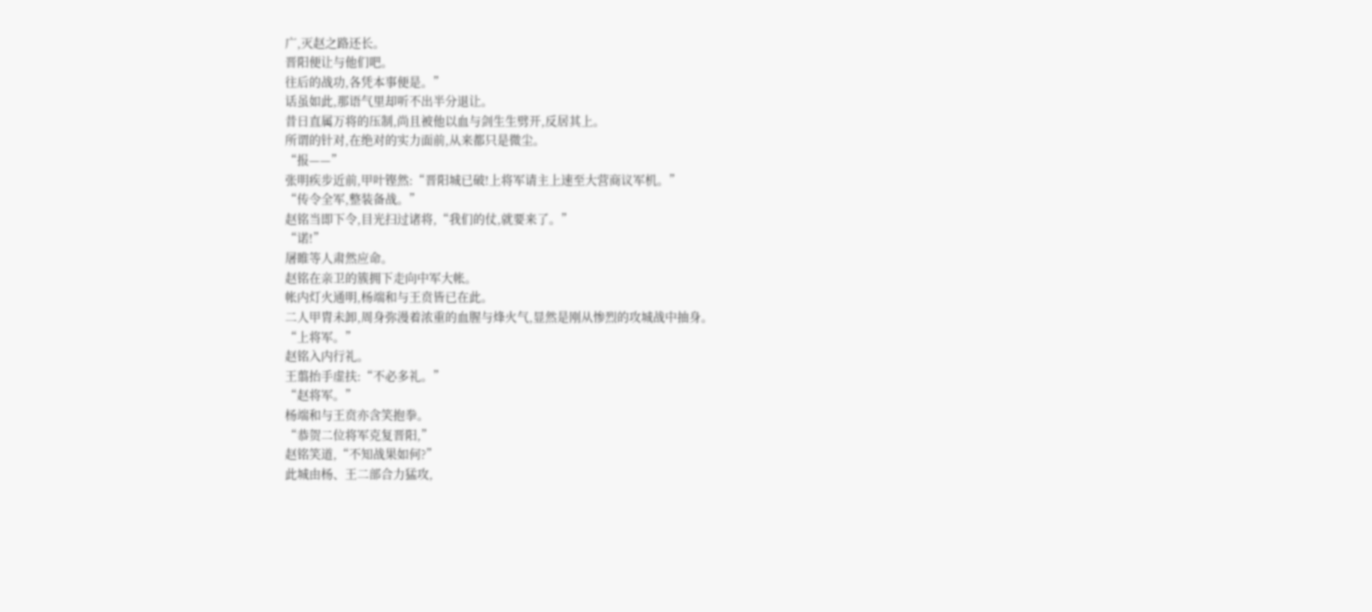广,灭赵之路还长。
晋阳便让与他们吧。
往后的战功,各凭本事便是。”
话虽如此,那语气里却听不出半分退让。
昔日直属万将的压制,尚且被他以血与剑生生劈开,反居其上。
所谓的针对,在绝对的实力面前,从来都只是微尘。
“报——”
张明疾步近前,甲叶铿然:“晋阳城已破!上将军请主上速至大营商议军机。”
“传令全军,整装备战。”
赵铭当即下令,目光扫过诸将,“我们的仗,就要来了。”
“诺!”
屠睢等人肃然应命。
赵铭在亲卫的簇拥下走向中军大帐。
帐内灯火通明,杨端和与王贲皆已在此。
二人甲胄未卸,周身弥漫着浓重的血腥与烽火气,显然是刚从惨烈的攻城战中抽身。
“上将军。”
赵铭入内行礼。
王翦抬手虚扶:“不必多礼。”
“赵将军。”
杨端和与王贲亦含笑抱拳。
“恭贺二位将军克复晋阳,”
赵铭笑道,“不知战果如何?”
此城由杨、王二部合力猛攻,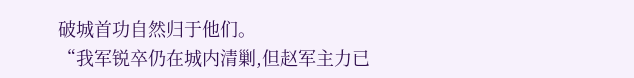破城首功自然归于他们。
“我军锐卒仍在城内清剿,但赵军主力已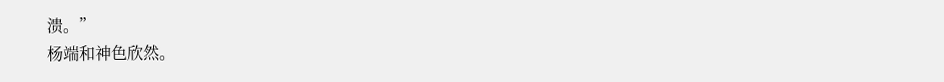溃。”
杨端和神色欣然。